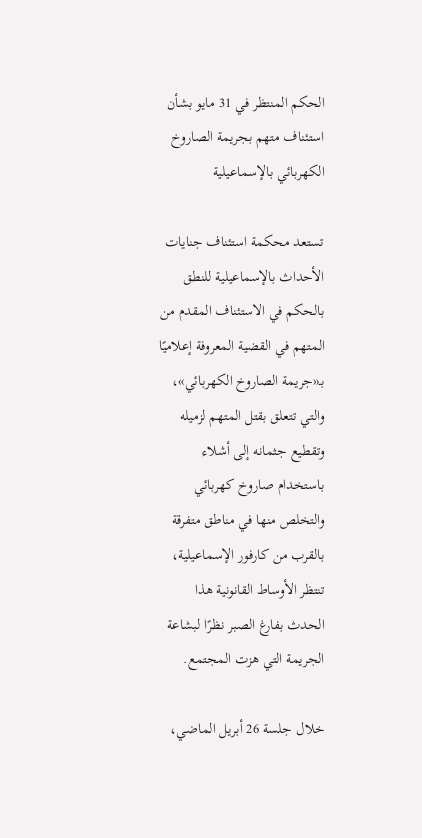الحكم المنتظر في 31 مايو بشأن استئناف متهم بجريمة الصاروخ الكهربائي بالإسماعيلية

تستعد محكمة استئناف جنايات الأحداث بالإسماعيلية للنطق بالحكم في الاستئناف المقدم من المتهم في القضية المعروفة إعلاميًا بـ«جريمة الصاروخ الكهربائي»، والتي تتعلق بقتل المتهم لزميله وتقطيع جثمانه إلى أشلاء باستخدام صاروخ كهربائي والتخلص منها في مناطق متفرقة بالقرب من كارفور الإسماعيلية، تنتظر الأوساط القانونية هذا الحدث بفارغ الصبر نظرًا لبشاعة الجريمة التي هزت المجتمع.

خلال جلسة 26 أبريل الماضي،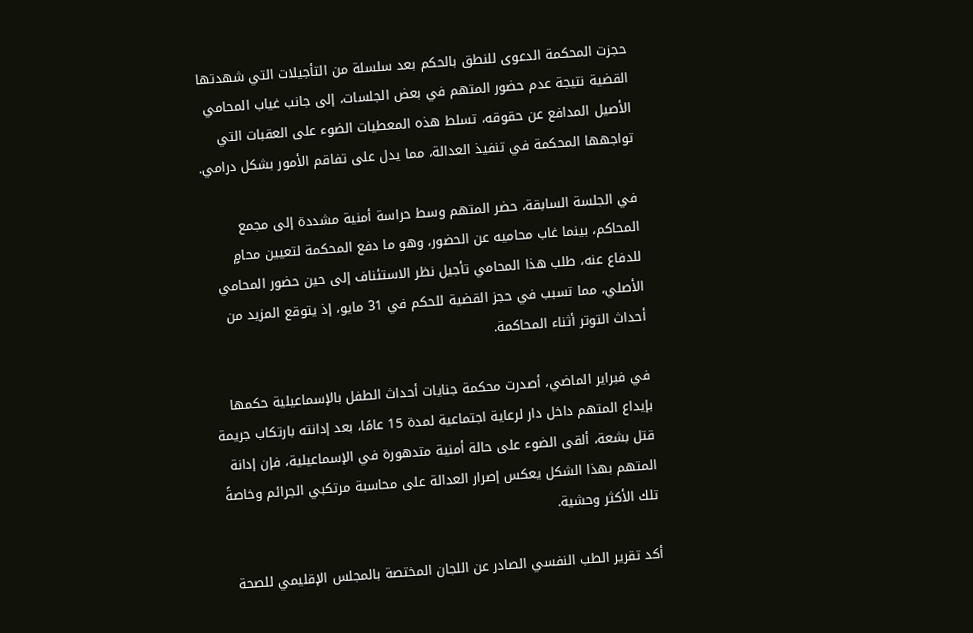حجزت المحكمة الدعوى للنطق بالحكم بعد سلسلة من التأجيلات التي شهدتها القضية نتيجة عدم حضور المتهم في بعض الجلسات، إلى جانب غياب المحامي الأصيل المدافع عن حقوقه، تسلط هذه المعطيات الضوء على العقبات التي تواجهها المحكمة في تنفيذ العدالة، مما يدل على تفاقم الأمور بشكل درامي.

في الجلسة السابقة، حضر المتهم وسط حراسة أمنية مشددة إلى مجمع المحاكم، بينما غاب محاميه عن الحضور، وهو ما دفع المحكمة لتعيين محامٍ للدفاع عنه، طلب هذا المحامي تأجيل نظر الاستئناف إلى حين حضور المحامي الأصلي، مما تسبب في حجز القضية للحكم في 31 مايو، إذ يتوقع المزيد من أحداث التوتر أثناء المحاكمة.

في فبراير الماضي، أصدرت محكمة جنايات أحداث الطفل بالإسماعيلية حكمها بإيداع المتهم داخل دار لرعاية اجتماعية لمدة 15 عامًا، بعد إدانته بارتكاب جريمة قتل بشعة، ألقى الضوء على حالة أمنية متدهورة في الإسماعيلية، فإن إدانة المتهم بهذا الشكل يعكس إصرار العدالة على محاسبة مرتكبي الجرائم وخاصةً تلك الأكثر وحشية.

أكد تقرير الطب النفسي الصادر عن اللجان المختصة بالمجلس الإقليمي للصحة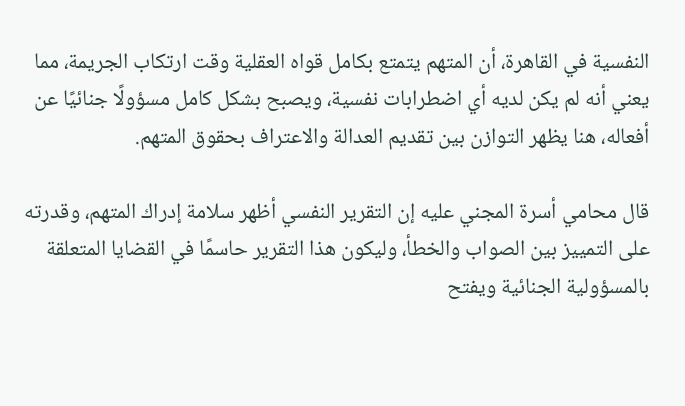النفسية في القاهرة، أن المتهم يتمتع بكامل قواه العقلية وقت ارتكاب الجريمة، مما يعني أنه لم يكن لديه أي اضطرابات نفسية، ويصبح بشكل كامل مسؤولًا جنائيًا عن أفعاله، هنا يظهر التوازن بين تقديم العدالة والاعتراف بحقوق المتهم.

قال محامي أسرة المجني عليه إن التقرير النفسي أظهر سلامة إدراك المتهم، وقدرته على التمييز بين الصواب والخطأ، وليكون هذا التقرير حاسمًا في القضايا المتعلقة بالمسؤولية الجنائية ويفتح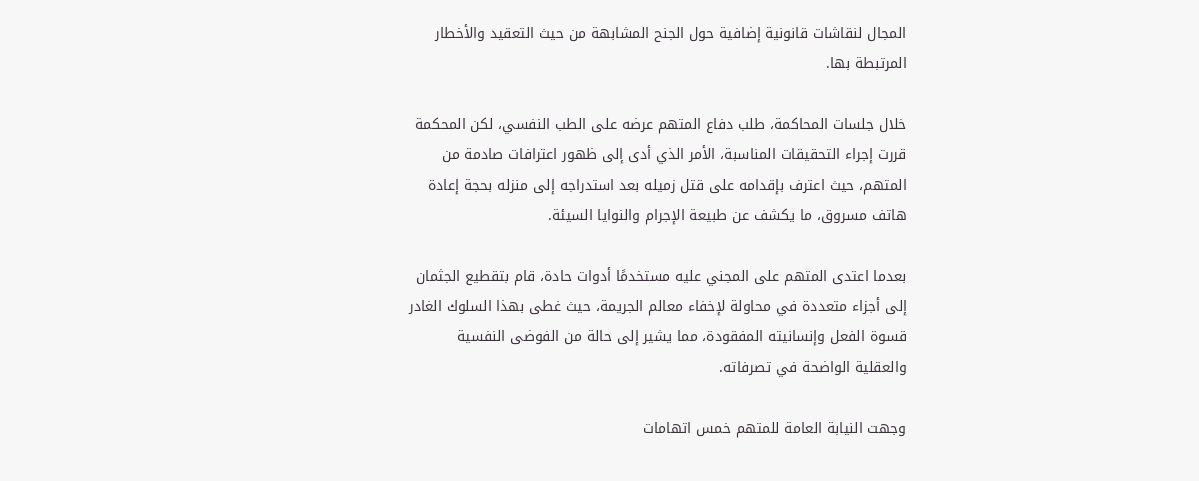المجال لنقاشات قانونية إضافية حول الجنح المشابهة من حيث التعقيد والأخطار المرتبطة بها.

خلال جلسات المحاكمة، طلب دفاع المتهم عرضه على الطب النفسي، لكن المحكمة قررت إجراء التحقيقات المناسبة، الأمر الذي أدى إلى ظهور اعترافات صادمة من المتهم، حيث اعترف بإقدامه على قتل زميله بعد استدراجه إلى منزله بحجة إعادة هاتف مسروق، ما يكشف عن طبيعة الإجرام والنوايا السيئة.

بعدما اعتدى المتهم على المجني عليه مستخدمًا أدوات حادة، قام بتقطيع الجثمان إلى أجزاء متعددة في محاولة لإخفاء معالم الجريمة، حيث غطى بهذا السلوك الغادر قسوة الفعل وإنسانيته المفقودة، مما يشير إلى حالة من الفوضى النفسية والعقلية الواضحة في تصرفاته.

وجهت النيابة العامة للمتهم خمس اتهامات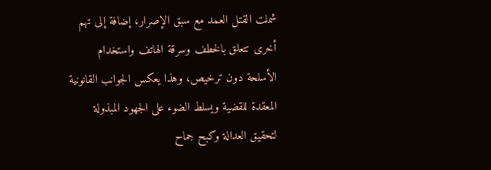شملت القتل العمد مع سبق الإصرار، إضافة إلى تهم أخرى تتعلق بالخطف وسرقة الهاتف واستخدام الأسلحة دون ترخيص، وهذا يعكس الجوانب القانونية المعقدة للقضية ويسلط الضوء على الجهود المبذولة لتحقيق العدالة وكبح جماح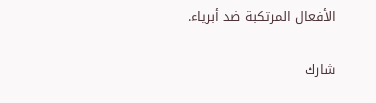الأفعال المرتكبة ضد أبرياء.

شارك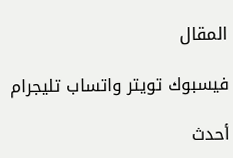المقال

فيسبوك تويتر واتساب تليجرام

أحدث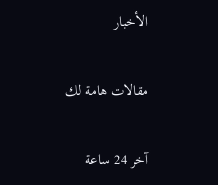الأخبار

مقالات هامة لك

آخر 24 ساعة